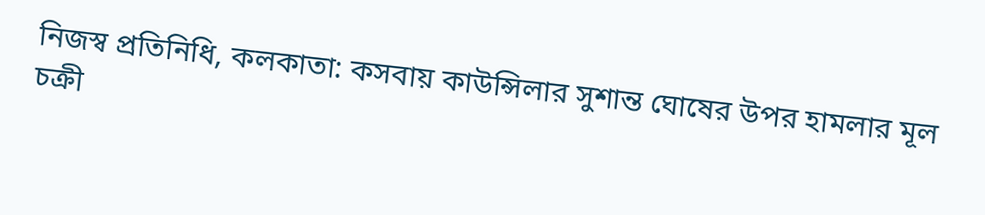নিজস্ব প্রতিনিধি, কলকাতা: কসবায় কাউন্সিলার সুশান্ত ঘোষের উপর হামলার মূল চক্রী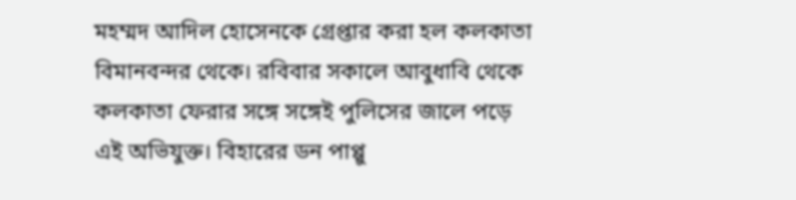মহম্মদ আদিল হোসেনকে গ্রেপ্তার করা হল কলকাতা বিমানবন্দর থেকে। রবিবার সকালে আবুধাবি থেকে কলকাতা ফেরার সঙ্গে সঙ্গেই পুলিসের জালে পড়ে এই অভিযুক্ত। বিহারের ডন পাপ্পু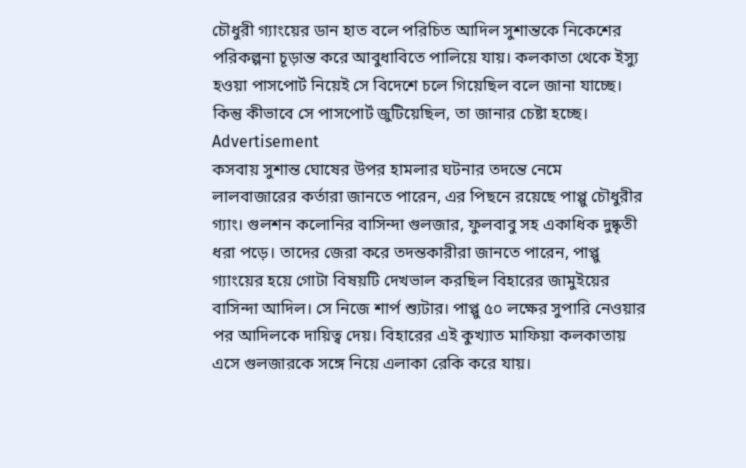চৌধুরী গ্যাংয়ের ডান হাত বলে পরিচিত আদিল সুশান্তকে নিকেশের পরিকল্পনা চূড়ান্ত করে আবুধাবিতে পালিয়ে যায়। কলকাতা থেকে ইস্যু হওয়া পাসপোর্ট নিয়েই সে বিদেশে চলে গিয়েছিল বলে জানা যাচ্ছে। কিন্তু কীভাবে সে পাসপোর্ট জুটিয়েছিল, তা জানার চেষ্টা হচ্ছে।
Advertisement
কসবায় সুশান্ত ঘোষের উপর হামলার ঘটনার তদন্তে নেমে লালবাজারের কর্তারা জানতে পারেন, এর পিছনে রয়েছে পাপ্পু চৌধুরীর গ্যাং। গুলশন কলোনির বাসিন্দা গুলজার, ফুলবাবু সহ একাধিক দুষ্কৃতী ধরা পড়ে। তাদের জেরা করে তদন্তকারীরা জানতে পারেন, পাপ্পু গ্যাংয়ের হয়ে গোটা বিষয়টি দেখভাল করছিল বিহারের জামুইয়ের বাসিন্দা আদিল। সে নিজে শার্প শ্যুটার। পাপ্পু ৫০ লক্ষের সুপারি নেওয়ার পর আদিলকে দায়িত্ব দেয়। বিহারের এই কুখ্যাত মাফিয়া কলকাতায় এসে গুলজারকে সঙ্গে নিয়ে এলাকা রেকি করে যায়।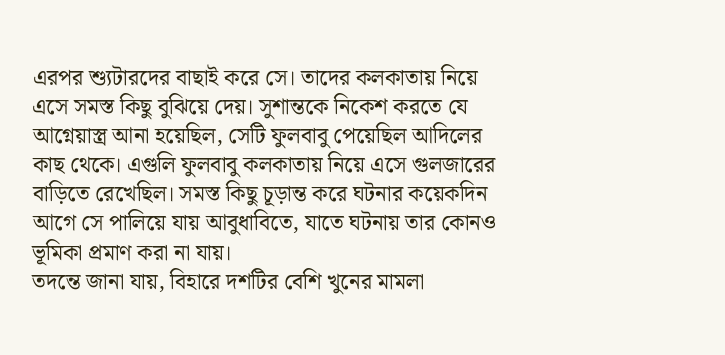এরপর শ্যুটারদের বাছাই করে সে। তাদের কলকাতায় নিয়ে এসে সমস্ত কিছু বুঝিয়ে দেয়। সুশান্তকে নিকেশ করতে যে আগ্নেয়াস্ত্র আনা হয়েছিল, সেটি ফুলবাবু পেয়েছিল আদিলের কাছ থেকে। এগুলি ফুলবাবু কলকাতায় নিয়ে এসে গুলজারের বাড়িতে রেখেছিল। সমস্ত কিছু চূড়ান্ত করে ঘটনার কয়েকদিন আগে সে পালিয়ে যায় আবুধাবিতে, যাতে ঘটনায় তার কোনও ভূমিকা প্রমাণ করা না যায়।
তদন্তে জানা যায়, বিহারে দশটির বেশি খুনের মামলা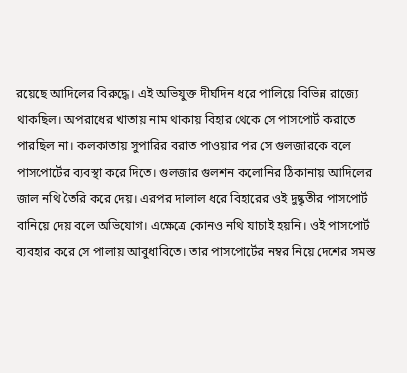রয়েছে আদিলের বিরুদ্ধে। এই অভিযুক্ত দীর্ঘদিন ধরে পালিয়ে বিভিন্ন রাজ্যে থাকছিল। অপরাধের খাতায় নাম থাকায় বিহার থেকে সে পাসপোর্ট করাতে পারছিল না। কলকাতায় সুপারির বরাত পাওয়ার পর সে গুলজারকে বলে পাসপোর্টের ব্যবস্থা করে দিতে। গুলজার গুলশন কলোনির ঠিকানায় আদিলের জাল নথি তৈরি করে দেয়। এরপর দালাল ধরে বিহারের ওই দুষ্কৃতীর পাসপোর্ট বানিয়ে দেয় বলে অভিযোগ। এক্ষেত্রে কোনও নথি যাচাই হয়নি। ওই পাসপোর্ট ব্যবহার করে সে পালায় আবুধাবিতে। তার পাসপোর্টের নম্বর নিয়ে দেশের সমস্ত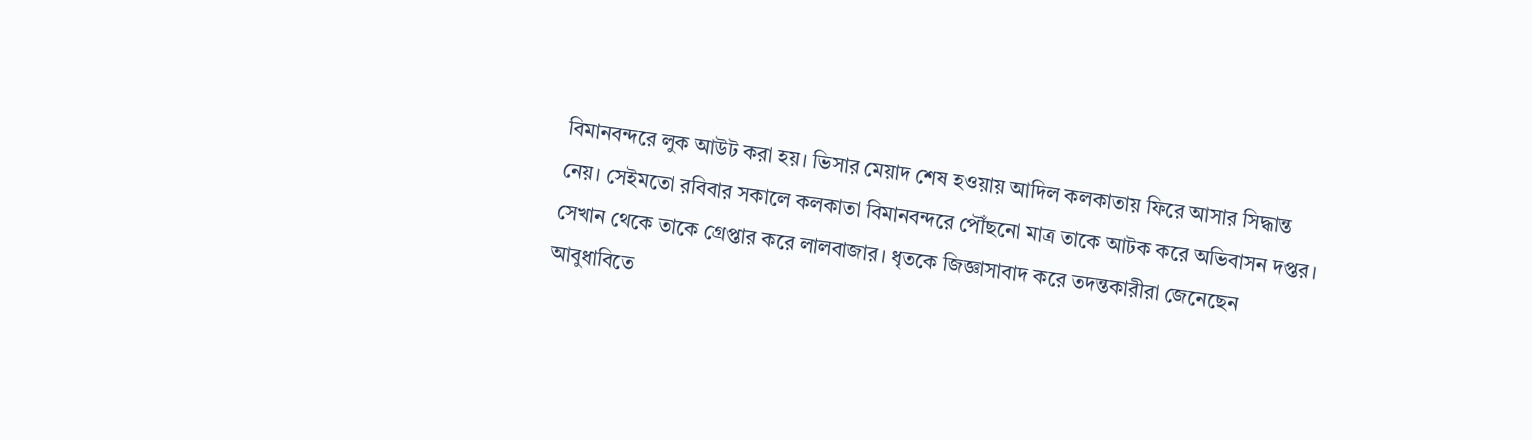বিমানবন্দরে লুক আউট করা হয়। ভিসার মেয়াদ শেষ হওয়ায় আদিল কলকাতায় ফিরে আসার সিদ্ধান্ত নেয়। সেইমতো রবিবার সকালে কলকাতা বিমানবন্দরে পৌঁছনো মাত্র তাকে আটক করে অভিবাসন দপ্তর। সেখান থেকে তাকে গ্রেপ্তার করে লালবাজার। ধৃতকে জিজ্ঞাসাবাদ করে তদন্তকারীরা জেনেছেন আবুধাবিতে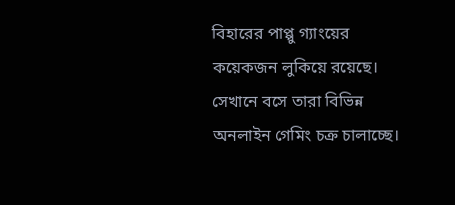বিহারের পাপ্পু গ্যাংয়ের কয়েকজন লুকিয়ে রয়েছে। সেখানে বসে তারা বিভিন্ন অনলাইন গেমিং চক্র চালাচ্ছে।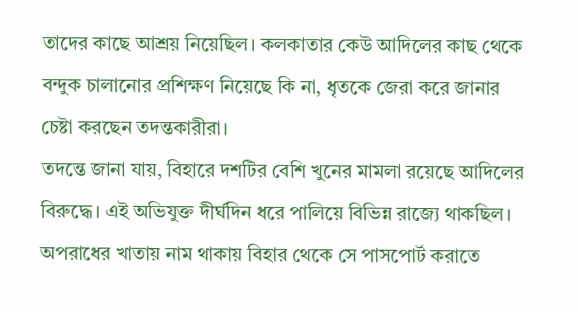তাদের কাছে আশ্রয় নিয়েছিল। কলকাতার কেউ আদিলের কাছ থেকে বন্দুক চালানোর প্রশিক্ষণ নিয়েছে কি না, ধৃতকে জেরা করে জানার চেষ্টা করছেন তদন্তকারীরা।
তদন্তে জানা যায়, বিহারে দশটির বেশি খুনের মামলা রয়েছে আদিলের বিরুদ্ধে। এই অভিযুক্ত দীর্ঘদিন ধরে পালিয়ে বিভিন্ন রাজ্যে থাকছিল। অপরাধের খাতায় নাম থাকায় বিহার থেকে সে পাসপোর্ট করাতে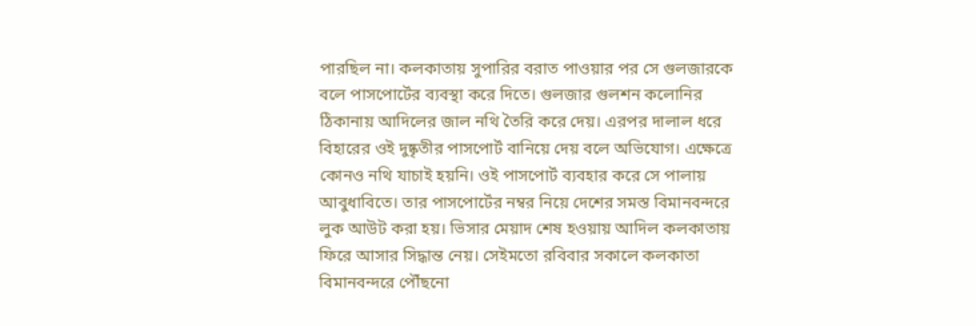পারছিল না। কলকাতায় সুপারির বরাত পাওয়ার পর সে গুলজারকে বলে পাসপোর্টের ব্যবস্থা করে দিতে। গুলজার গুলশন কলোনির ঠিকানায় আদিলের জাল নথি তৈরি করে দেয়। এরপর দালাল ধরে বিহারের ওই দুষ্কৃতীর পাসপোর্ট বানিয়ে দেয় বলে অভিযোগ। এক্ষেত্রে কোনও নথি যাচাই হয়নি। ওই পাসপোর্ট ব্যবহার করে সে পালায় আবুধাবিতে। তার পাসপোর্টের নম্বর নিয়ে দেশের সমস্ত বিমানবন্দরে লুক আউট করা হয়। ভিসার মেয়াদ শেষ হওয়ায় আদিল কলকাতায় ফিরে আসার সিদ্ধান্ত নেয়। সেইমতো রবিবার সকালে কলকাতা বিমানবন্দরে পৌঁছনো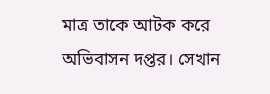মাত্র তাকে আটক করে অভিবাসন দপ্তর। সেখান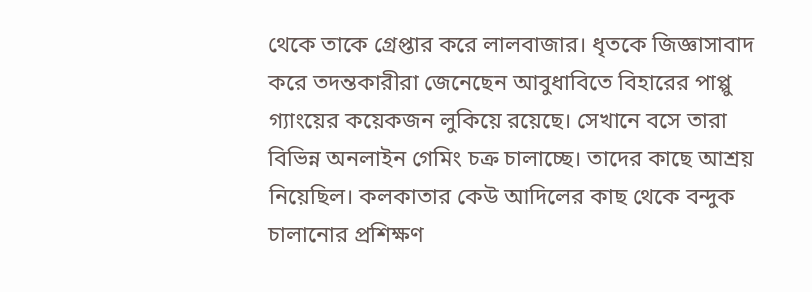থেকে তাকে গ্রেপ্তার করে লালবাজার। ধৃতকে জিজ্ঞাসাবাদ করে তদন্তকারীরা জেনেছেন আবুধাবিতে বিহারের পাপ্পু গ্যাংয়ের কয়েকজন লুকিয়ে রয়েছে। সেখানে বসে তারা বিভিন্ন অনলাইন গেমিং চক্র চালাচ্ছে। তাদের কাছে আশ্রয় নিয়েছিল। কলকাতার কেউ আদিলের কাছ থেকে বন্দুক চালানোর প্রশিক্ষণ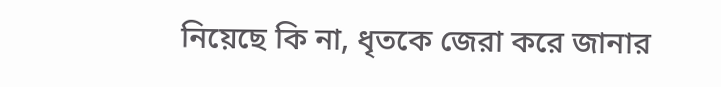নিয়েছে কি না, ধৃতকে জেরা করে জানার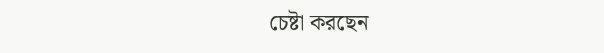চেষ্টা করছেন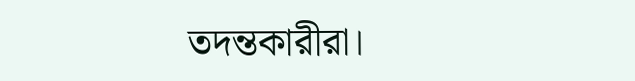তদন্তকারীরা।